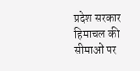प्रदेश सरकार हिमाचल की सीमाओं पर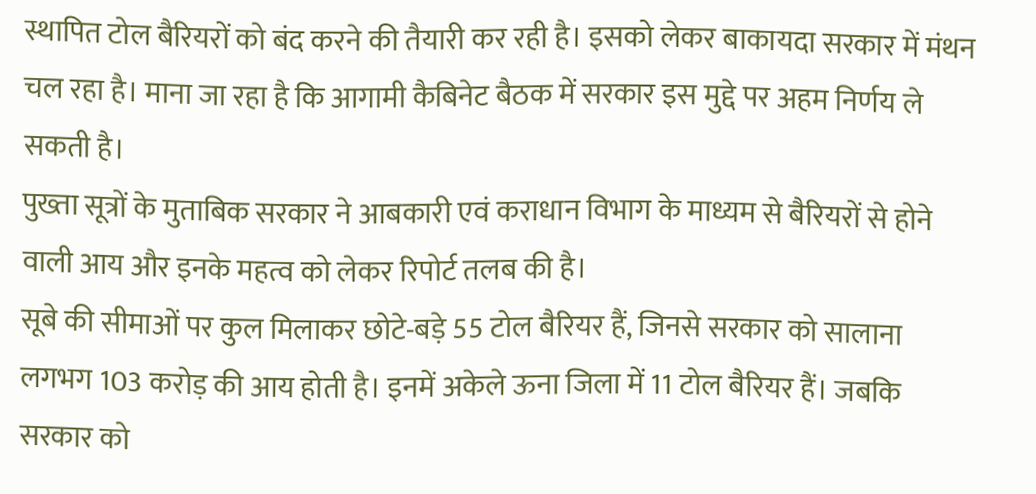स्थापित टोल बैरियरों को बंद करने की तैयारी कर रही है। इसको लेकर बाकायदा सरकार में मंथन चल रहा है। माना जा रहा है कि आगामी कैबिनेट बैठक में सरकार इस मुद्दे पर अहम निर्णय ले सकती है।
पुख्ता सूत्रों के मुताबिक सरकार ने आबकारी एवं कराधान विभाग के माध्यम से बैरियरों से होने वाली आय और इनके महत्व को लेकर रिपोर्ट तलब की है।
सूबे की सीमाओं पर कुल मिलाकर छोटे-बड़े 55 टोल बैरियर हैं, जिनसे सरकार को सालाना लगभग 103 करोड़ की आय होती है। इनमें अकेले ऊना जिला में 11 टोल बैरियर हैं। जबकि सरकार को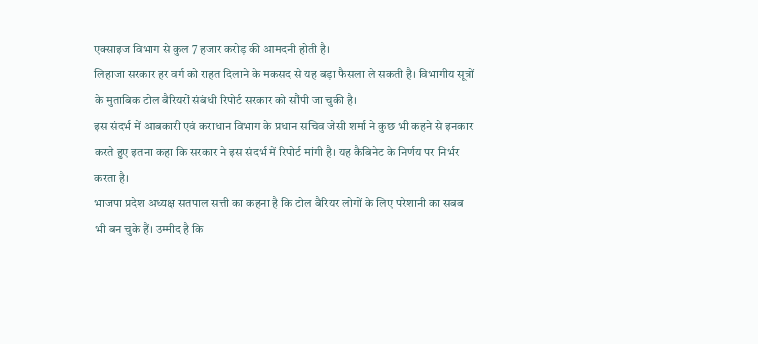एक्साइज विभाग से कुल 7 हजार करोड़ की आमदनी होती है।
लिहाजा सरकार हर वर्ग को राहत दिलाने के मकसद से यह बड़ा फैसला ले सकती है। विभागीय सूत्रों के मुताबिक टोल बैरियरों संबंधी रिपोर्ट सरकार को सौंपी जा चुकी है।
इस संदर्भ में आबकारी एवं कराधान विभाग के प्रधान सचिव जेसी शर्मा ने कुछ भी कहने से इनकार करते हुए इतना कहा कि सरकार ने इस संदर्भ में रिपोर्ट मांगी है। यह कैबिनेट के निर्णय पर निर्भर करता है।
भाजपा प्रदेश अध्यक्ष सतपाल सत्ती का कहना है कि टोल बैरियर लोगों के लिए परेशानी का सबब भी बन चुके हैं। उम्मीद है कि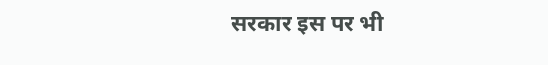सरकार इस पर भी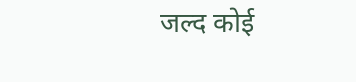जल्द कोई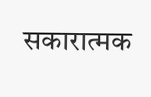सकारात्मक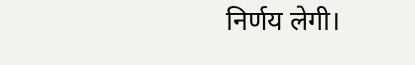निर्णय लेगी।